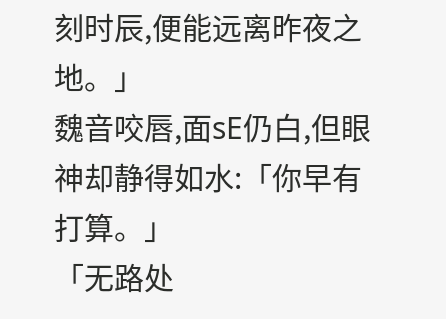刻时辰,便能远离昨夜之地。」
魏音咬唇,面sE仍白,但眼神却静得如水:「你早有打算。」
「无路处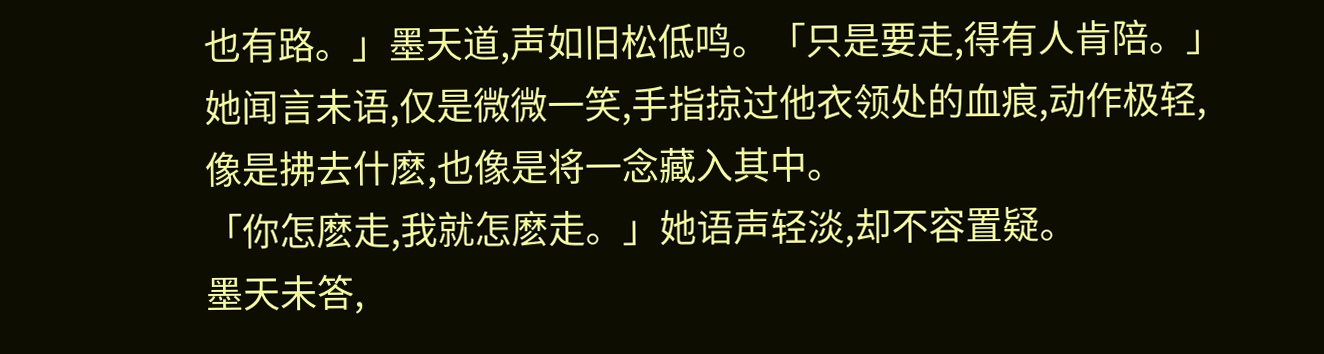也有路。」墨天道,声如旧松低鸣。「只是要走,得有人肯陪。」
她闻言未语,仅是微微一笑,手指掠过他衣领处的血痕,动作极轻,像是拂去什麽,也像是将一念藏入其中。
「你怎麽走,我就怎麽走。」她语声轻淡,却不容置疑。
墨天未答,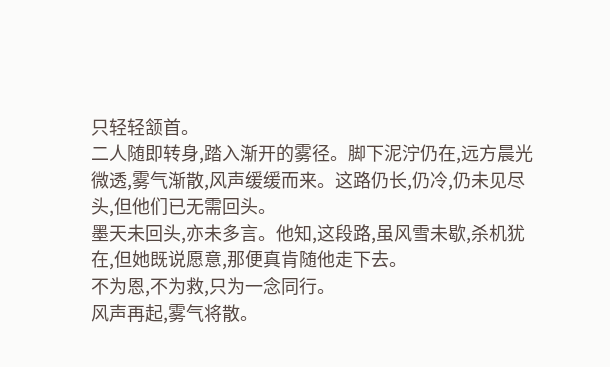只轻轻颔首。
二人随即转身,踏入渐开的雾径。脚下泥泞仍在,远方晨光微透,雾气渐散,风声缓缓而来。这路仍长,仍冷,仍未见尽头,但他们已无需回头。
墨天未回头,亦未多言。他知,这段路,虽风雪未歇,杀机犹在,但她既说愿意,那便真肯随他走下去。
不为恩,不为救,只为一念同行。
风声再起,雾气将散。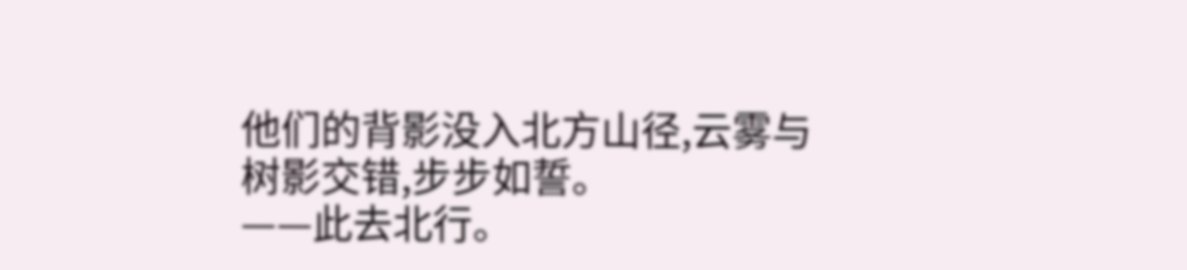他们的背影没入北方山径,云雾与树影交错,步步如誓。
——此去北行。